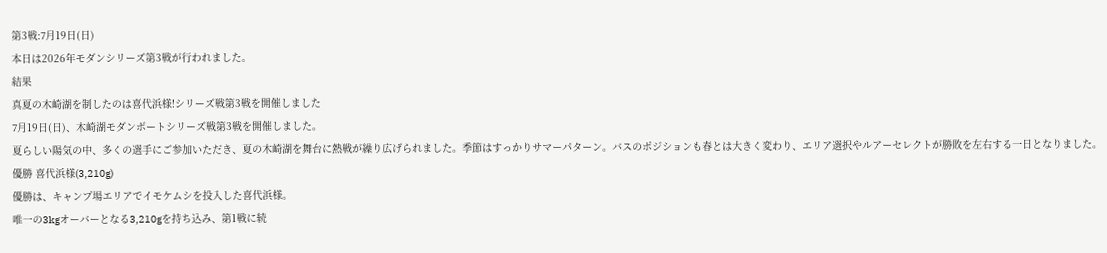第3戦:7月19日(日)
本日は2026年モダンシリーズ第3戦が行われました。
結果
真夏の木崎湖を制したのは喜代浜様!シリーズ戦第3戦を開催しました
7月19日(日)、木崎湖モダンボートシリーズ戦第3戦を開催しました。
夏らしい陽気の中、多くの選手にご参加いただき、夏の木崎湖を舞台に熱戦が繰り広げられました。季節はすっかりサマーパターン。バスのポジションも春とは大きく変わり、エリア選択やルアーセレクトが勝敗を左右する一日となりました。
優勝 喜代浜様(3,210g)
優勝は、キャンプ場エリアでイモケムシを投入した喜代浜様。
唯一の3kgオーバーとなる3,210gを持ち込み、第1戦に続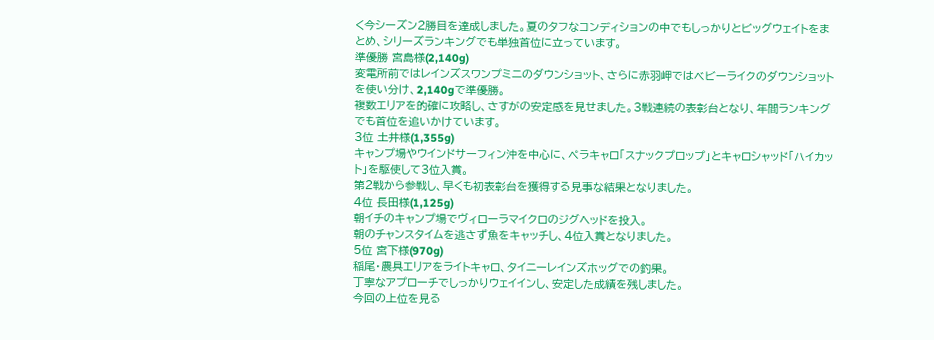く今シーズン2勝目を達成しました。夏のタフなコンディションの中でもしっかりとビッグウェイトをまとめ、シリーズランキングでも単独首位に立っています。
準優勝 宮島様(2,140g)
変電所前ではレインズスワンプミニのダウンショット、さらに赤羽岬ではベビーライクのダウンショットを使い分け、2,140gで準優勝。
複数エリアを的確に攻略し、さすがの安定感を見せました。3戦連続の表彰台となり、年間ランキングでも首位を追いかけています。
3位 土井様(1,355g)
キャンプ場やウインドサーフィン沖を中心に、ペラキャロ「スナックプロップ」とキャロシャッド「ハイカット」を駆使して3位入賞。
第2戦から参戦し、早くも初表彰台を獲得する見事な結果となりました。
4位 長田様(1,125g)
朝イチのキャンプ場でヴィローラマイクロのジグヘッドを投入。
朝のチャンスタイムを逃さず魚をキャッチし、4位入賞となりました。
5位 宮下様(970g)
稲尾・農具エリアをライトキャロ、タイニーレインズホッグでの釣果。
丁寧なアプローチでしっかりウェイインし、安定した成績を残しました。
今回の上位を見る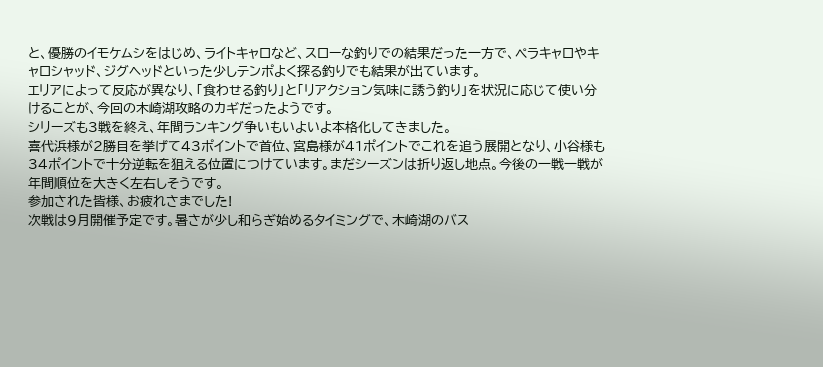と、優勝のイモケムシをはじめ、ライトキャロなど、スローな釣りでの結果だった一方で、ペラキャロやキャロシャッド、ジグヘッドといった少しテンポよく探る釣りでも結果が出ています。
エリアによって反応が異なり、「食わせる釣り」と「リアクション気味に誘う釣り」を状況に応じて使い分けることが、今回の木崎湖攻略のカギだったようです。
シリーズも3戦を終え、年間ランキング争いもいよいよ本格化してきました。
喜代浜様が2勝目を挙げて43ポイントで首位、宮島様が41ポイントでこれを追う展開となり、小谷様も34ポイントで十分逆転を狙える位置につけています。まだシーズンは折り返し地点。今後の一戦一戦が年間順位を大きく左右しそうです。
参加された皆様、お疲れさまでした!
次戦は9月開催予定です。暑さが少し和らぎ始めるタイミングで、木崎湖のバス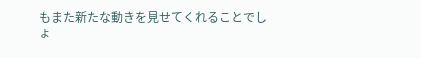もまた新たな動きを見せてくれることでしょ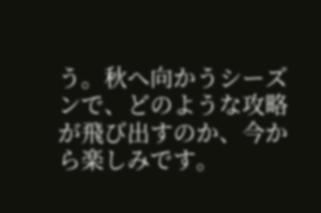う。秋へ向かうシーズンで、どのような攻略が飛び出すのか、今から楽しみです。